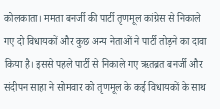कोलकाता। ममता बनर्जी की पार्टी तृणमूल कांग्रेस से निकाले गए दो विधायकों और कुछ अन्य नेताओं ने पार्टी तोड़ने का दावा किया है। इससे पहले पार्टी से निकाले गए ऋतब्रत बनर्जी और संदीपन साहा ने सोमवार को तृणमूल के कई विधायकों के साथ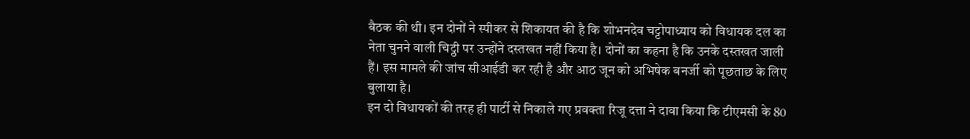बैठक की थी। इन दोनों ने स्पीकर से शिकायत की है कि शोभनदेव चट्टोपाध्याय को विधायक दल का नेता चुनने वाली चिट्ठी पर उन्होंने दस्तखत नहीं किया है। दोनों का कहना है कि उनके दस्तखत जाली हैं। इस मामले की जांच सीआईडी कर रही है और आठ जून को अभिषेक बनर्जी को पूछताछ के लिए बुलाया है।
इन दो विधायकों की तरह ही पार्टी से निकाले गए प्रवक्ता रिजू दत्ता ने दावा किया कि टीएमसी के 80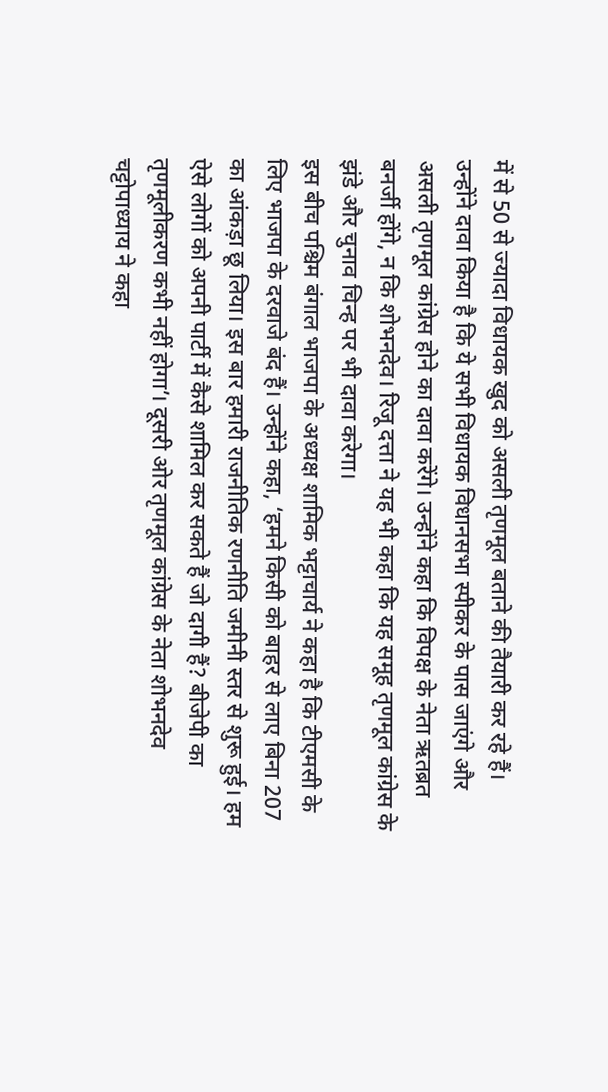में से 50 से ज्यादा विधायक खुद को असली तृणमूल बताने की तैयारी कर रहे हैं। उन्होंने दावा किया है कि ये सभी विधायक विधानसभा स्पीकर के पास जाएंगे और असली तृणमूल कांग्रेस होने का दावा करेंगे। उन्होंने कहा कि विपक्ष के नेता ऋतब्रत बनर्जी होंगे, न कि शोभनदेव। रिजू दत्ता ने यह भी कहा कि यह समूह तृणमूल कांग्रेस के झंडे और चुनाव चिन्ह पर भी दावा करेगा।
इस बीच पश्चिम बंगाल भाजपा के अध्यक्ष शामिक भट्टाचार्य ने कहा है कि टीएमसी के लिए भाजपा के दरवाजे बंद हैं। उन्होंने कहा, ‘हमने किसी को बाहर से लाए बिना 207 का आंकड़ा छू लिया। इस बार हमारी राजनीतिक रणनीति जमीनी स्तर से शुरू हुई। हम ऐसे लोगों को अपनी पार्टी में कैसे शामिल कर सकते हैं जो दागी हैं? बीजेपी का तृणमूलीकरण कभी नहीं होगा’। दूसरी ओर तृणमूल कांग्रेस के नेता शोभनदेव चट्टोपाध्याय ने कहा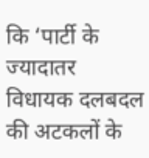कि ‘पार्टी के ज्यादातर विधायक दलबदल की अटकलों के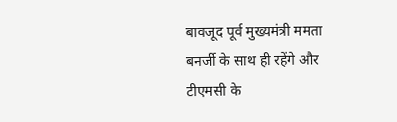बावजूद पूर्व मुख्यमंत्री ममता बनर्जी के साथ ही रहेंगे और टीएमसी के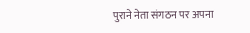पुराने नेता संगठन पर अपना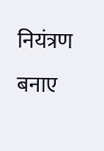नियंत्रण बनाए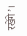रखेंगे’।